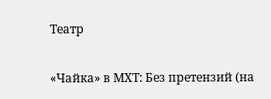Театр

«Чайка» в МХТ: Без претензий (на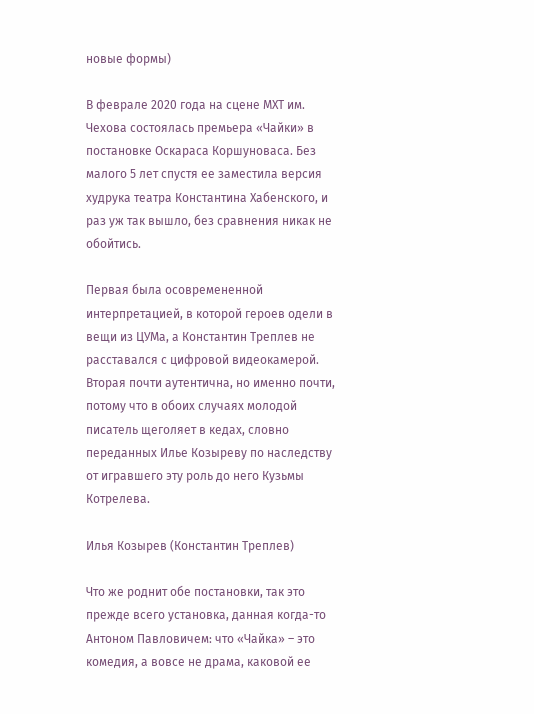новые формы)

В феврале 2020 года на сцене МХТ им. Чехова состоялась премьера «Чайки» в постановке Оскараса Коршуноваса. Без малого 5 лет спустя ее заместила версия худрука театра Константина Хабенского, и раз уж так вышло, без сравнения никак не обойтись.

Первая была осовремененной интерпретацией, в которой героев одели в вещи из ЦУМа, а Константин Треплев не расставался с цифровой видеокамерой. Вторая почти аутентична, но именно почти, потому что в обоих случаях молодой писатель щеголяет в кедах, словно переданных Илье Козыреву по наследству от игравшего эту роль до него Кузьмы Котрелева.

Илья Козырев (Константин Треплев)

Что же роднит обе постановки, так это прежде всего установка, данная когда-то Антоном Павловичем: что «Чайка» – это комедия, а вовсе не драма, каковой ее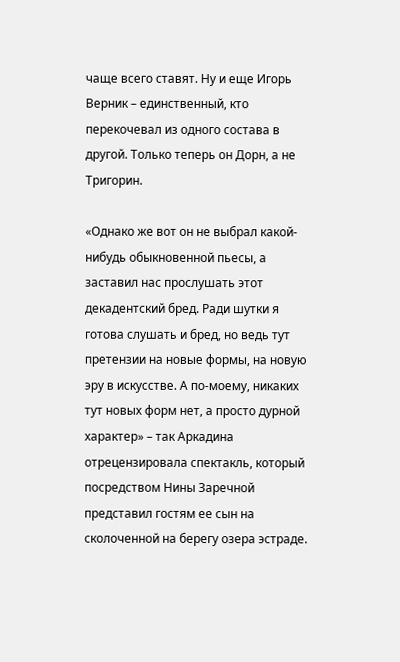чаще всего ставят. Ну и еще Игорь Верник – единственный, кто перекочевал из одного состава в другой. Только теперь он Дорн, а не Тригорин.

«Однако же вот он не выбрал какой-нибудь обыкновенной пьесы, а заставил нас прослушать этот декадентский бред. Ради шутки я готова слушать и бред, но ведь тут претензии на новые формы, на новую эру в искусстве. А по-моему, никаких тут новых форм нет, а просто дурной характер» – так Аркадина отрецензировала спектакль, который посредством Нины Заречной представил гостям ее сын на сколоченной на берегу озера эстраде.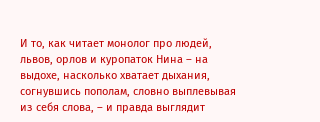И то, как читает монолог про людей, львов, орлов и куропаток Нина – на выдохе, насколько хватает дыхания, согнувшись пополам, словно выплевывая из себя слова, – и правда выглядит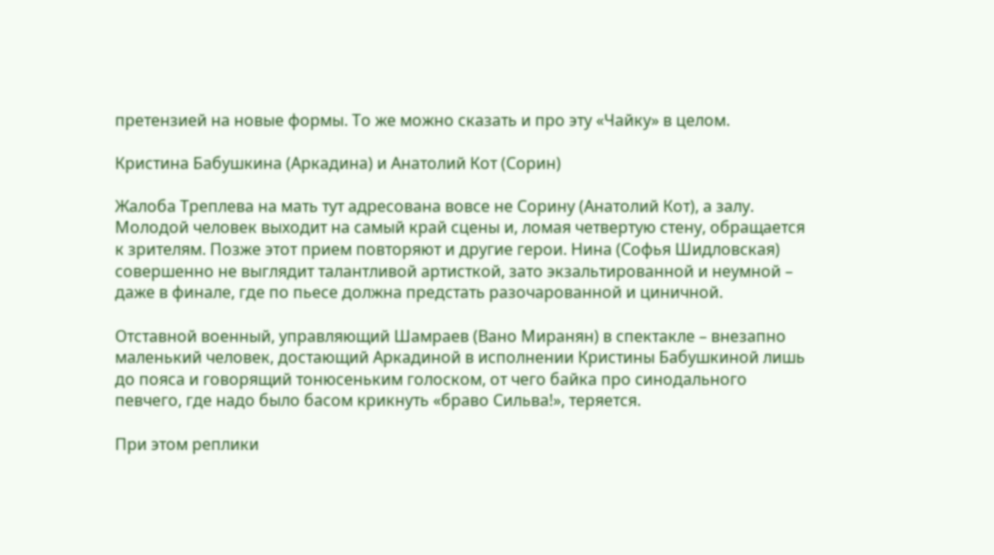претензией на новые формы. То же можно сказать и про эту «Чайку» в целом.

Кристина Бабушкина (Аркадина) и Анатолий Кот (Сорин)

Жалоба Треплева на мать тут адресована вовсе не Сорину (Анатолий Кот), а залу. Молодой человек выходит на самый край сцены и, ломая четвертую стену, обращается к зрителям. Позже этот прием повторяют и другие герои. Нина (Софья Шидловская) совершенно не выглядит талантливой артисткой, зато экзальтированной и неумной – даже в финале, где по пьесе должна предстать разочарованной и циничной.

Отставной военный, управляющий Шамраев (Вано Миранян) в спектакле – внезапно маленький человек, достающий Аркадиной в исполнении Кристины Бабушкиной лишь до пояса и говорящий тонюсеньким голоском, от чего байка про синодального певчего, где надо было басом крикнуть «браво Сильва!», теряется.

При этом реплики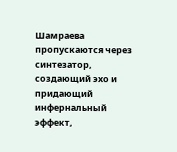Шамраева пропускаются через синтезатор, создающий эхо и придающий инфернальный эффект,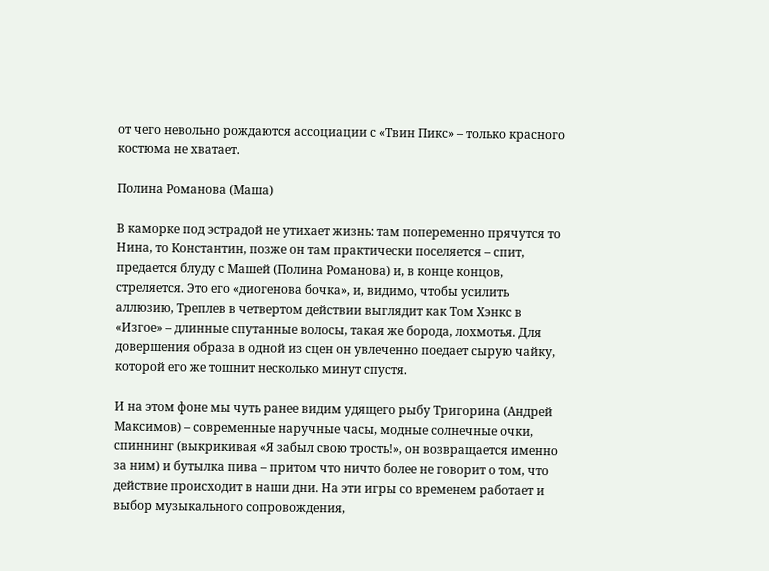от чего невольно рождаются ассоциации с «Твин Пикс» – только красного костюма не хватает.

Полина Романова (Маша)

В каморке под эстрадой не утихает жизнь: там попеременно прячутся то Нина, то Константин, позже он там практически поселяется – спит, предается блуду с Машей (Полина Романова) и, в конце концов, стреляется. Это его «диогенова бочка», и, видимо, чтобы усилить аллюзию, Треплев в четвертом действии выглядит как Том Хэнкс в «Изгое» – длинные спутанные волосы, такая же борода, лохмотья. Для довершения образа в одной из сцен он увлеченно поедает сырую чайку, которой его же тошнит несколько минут спустя.

И на этом фоне мы чуть ранее видим удящего рыбу Тригорина (Андрей Максимов) – современные наручные часы, модные солнечные очки, спиннинг (выкрикивая «Я забыл свою трость!», он возвращается именно за ним) и бутылка пива – притом что ничто более не говорит о том, что действие происходит в наши дни. На эти игры со временем работает и выбор музыкального сопровождения,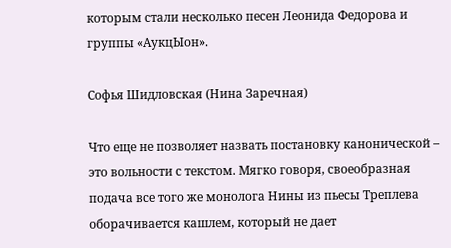которым стали несколько песен Леонида Федорова и группы «АукцЫон».

Софья Шидловская (Нина Заречная)

Что еще не позволяет назвать постановку канонической – это вольности с текстом. Мягко говоря, своеобразная подача все того же монолога Нины из пьесы Треплева оборачивается кашлем, который не дает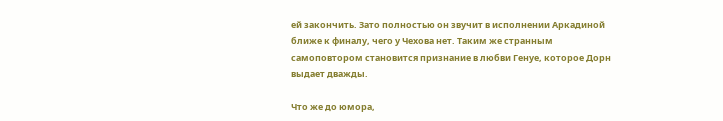ей закончить. Зато полностью он звучит в исполнении Аркадиной ближе к финалу, чего у Чехова нет. Таким же странным самоповтором становится признание в любви Генуе, которое Дорн выдает дважды.

Что же до юмора,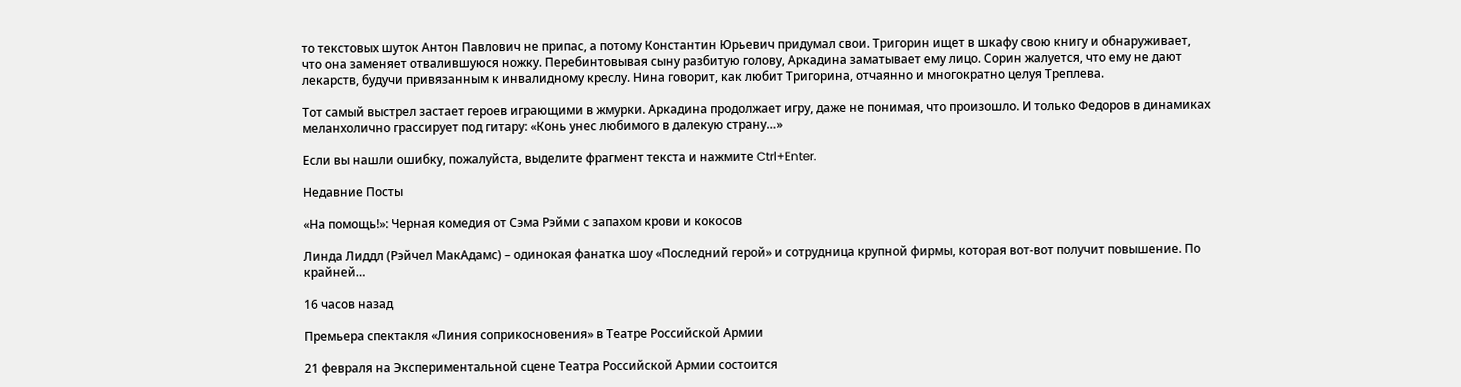то текстовых шуток Антон Павлович не припас, а потому Константин Юрьевич придумал свои. Тригорин ищет в шкафу свою книгу и обнаруживает, что она заменяет отвалившуюся ножку. Перебинтовывая сыну разбитую голову, Аркадина заматывает ему лицо. Сорин жалуется, что ему не дают лекарств, будучи привязанным к инвалидному креслу. Нина говорит, как любит Тригорина, отчаянно и многократно целуя Треплева.

Тот самый выстрел застает героев играющими в жмурки. Аркадина продолжает игру, даже не понимая, что произошло. И только Федоров в динамиках меланхолично грассирует под гитару: «Конь унес любимого в далекую страну…»

Если вы нашли ошибку, пожалуйста, выделите фрагмент текста и нажмите Ctrl+Enter.

Недавние Посты

«На помощь!»: Черная комедия от Сэма Рэйми с запахом крови и кокосов

Линда Лиддл (Рэйчел МакАдамс) – одинокая фанатка шоу «Последний герой» и сотрудница крупной фирмы, которая вот-вот получит повышение. По крайней…

16 часов назад

Премьера спектакля «Линия соприкосновения» в Театре Российской Армии

21 февраля на Экспериментальной сцене Театра Российской Армии состоится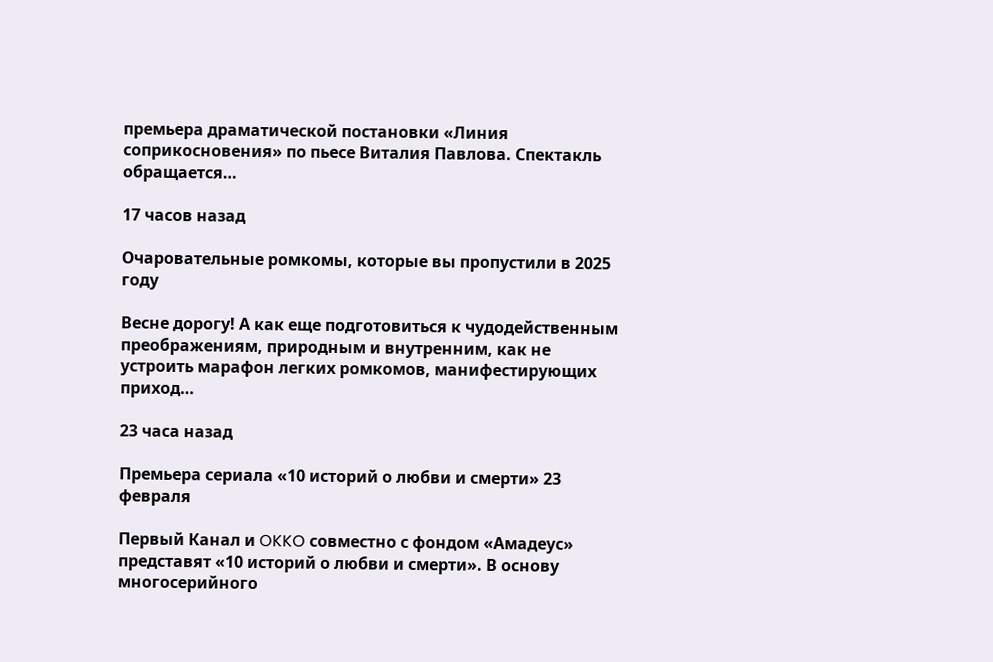премьера драматической постановки «Линия соприкосновения» по пьесе Виталия Павлова. Спектакль обращается…

17 часов назад

Очаровательные ромкомы, которые вы пропустили в 2025 году

Весне дорогу! А как еще подготовиться к чудодейственным преображениям, природным и внутренним, как не устроить марафон легких ромкомов, манифестирующих приход…

23 часа назад

Премьера сериала «10 историй о любви и смерти» 23 февраля

Первый Канал и OKKO совместно с фондом «Амадеус» представят «10 историй о любви и смерти». В основу многосерийного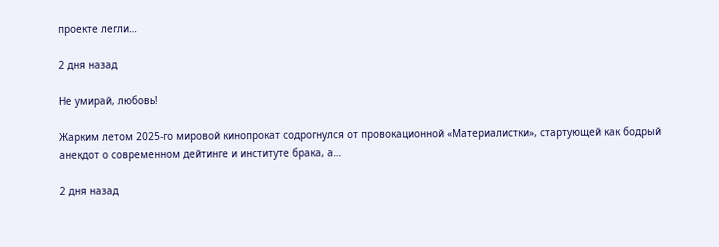проекте легли…

2 дня назад

Не умирай, любовь!

Жарким летом 2025-го мировой кинопрокат содрогнулся от провокационной «Материалистки», стартующей как бодрый анекдот о современном дейтинге и институте брака, а…

2 дня назад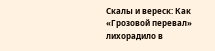Скалы и вереск: Как «Грозовой перевал» лихорадило в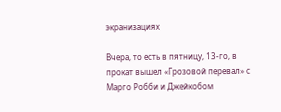экранизациях

Вчера, то есть в пятницу, 13-го, в прокат вышел «Грозовой перевал» с Марго Робби и Джейкобом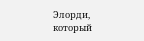Элорди, который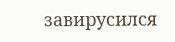завирусился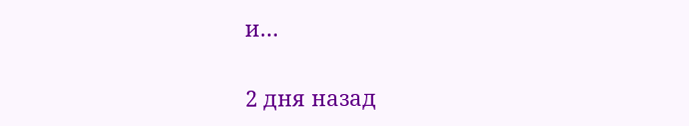и…

2 дня назад